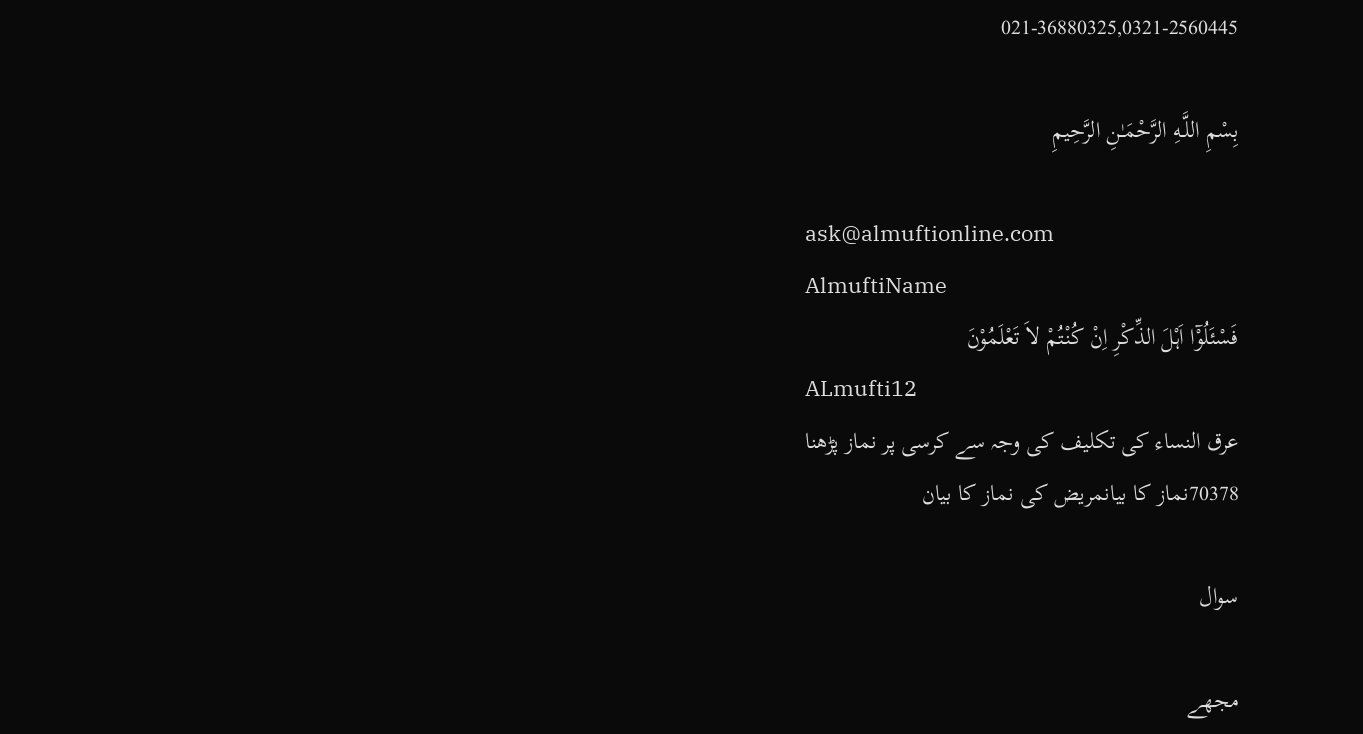021-36880325,0321-2560445

بِسْمِ اللَّـهِ الرَّحْمَـٰنِ الرَّحِيمِ

ask@almuftionline.com
AlmuftiName
فَسْئَلُوْٓا اَہْلَ الذِّکْرِ اِنْ کُنْتُمْ لاَ تَعْلَمُوْنَ
ALmufti12
عرق النساء کی تکلیف کی وجہ سے کرسی پر نماز پڑھنا
70378نماز کا بیانمریض کی نماز کا بیان

سوال

مجھے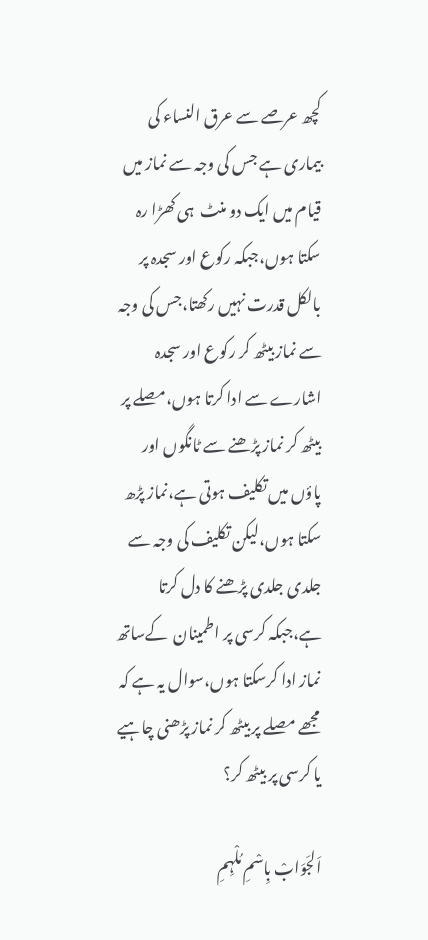کچھ عرصے سے عرق النساء کی بیماری ہے جس کی وجہ سے نماز میں قیام میں ایک دو منٹ  ہی کھڑا رہ سکتا ہوں،جبکہ رکوع اور سجدہ پر بالکل قدرت نہیں رکھتا،جس کی وجہ سے نماز بیٹھ کر رکوع اور سجدہ اشارے سے ادا کرتا ہوں،مصلے پر بیٹھ کر نماز پڑھنے سے ٹانگوں اور پاؤں میں تکلیف ہوتی ہے،نماز پڑھ سکتا ہوں،لیکن تکلیف کی وجہ سے جلدی جلدی پڑھنے کا دل کرتا ہے،جبکہ کرسی پر اطمینان  کےساتھ نماز ادا کرسکتا ہوں،سوال یہ ہے کہ مجھے مصلے پر بیٹھ کر نماز پڑھنی چاہیے یا کرسی پر بیٹھ کر؟

اَلجَوَابْ بِاسْمِ مُلْہِمِ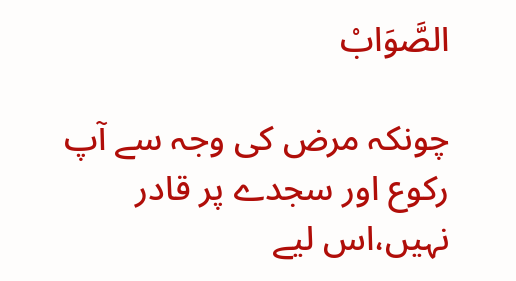الصَّوَابْ

چونکہ مرض کی وجہ سے آپ رکوع اور سجدے پر قادر نہیں،اس لیے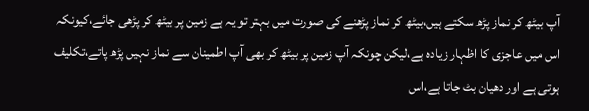آپ بیٹھ کر نماز پڑھ سکتے ہیں،بیٹھ کر نماز پڑھنے کی صورت میں بہتر تو یہ ہے زمین پر بیٹھ کر پڑھی جائے،کیونکہ اس میں عاجزی کا اظہار زیادہ ہے،لیکن چونکہ آپ زمین پر بیٹھ کر بھی آپ اطمینان سے نماز نہیں پڑھ پاتے،تکلیف ہوتی ہے اور دھیان بٹ جاتا ہے،اس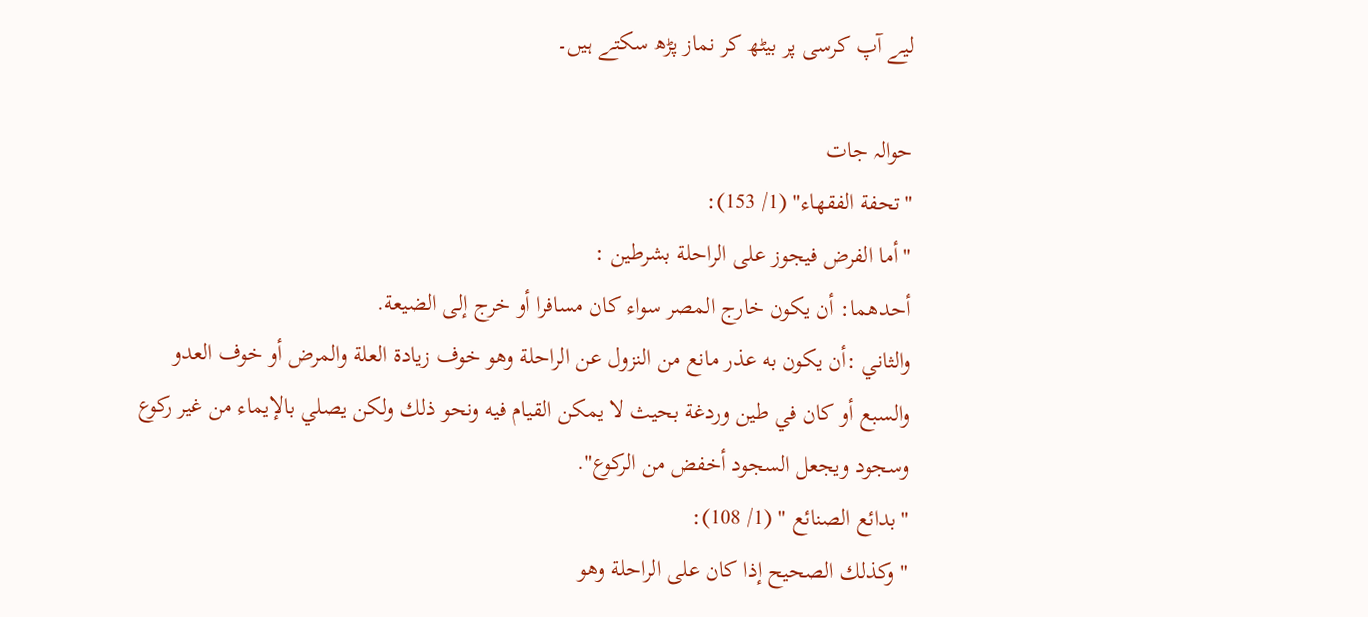لیے آپ کرسی پر بیٹھ کر نماز پڑھ سکتے ہیں۔

حوالہ جات
"تحفة الفقهاء" (1/ 153):
"أما الفرض فيجوز على الراحلة بشرطين :
أحدهما: أن يكون خارج المصر سواء كان مسافرا أو خرج إلى الضيعة.
والثاني :أن يكون به عذر مانع من النزول عن الراحلة وهو خوف زيادة العلة والمرض أو خوف العدو والسبع أو كان في طين وردغة بحيث لا يمكن القيام فيه ونحو ذلك ولكن يصلي بالإيماء من غير ركوع وسجود ويجعل السجود أخفض من الركوع".
"بدائع الصنائع " (1/ 108):
" وكذلك الصحيح إذا كان على الراحلة وهو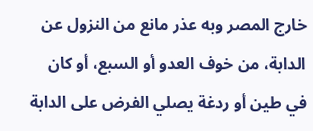خارج المصر وبه عذر مانع من النزول عن الدابة، من خوف العدو أو السبع، أو كان في طين أو ردغة يصلي الفرض على الدابة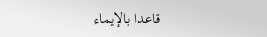قاعدا بالإيماء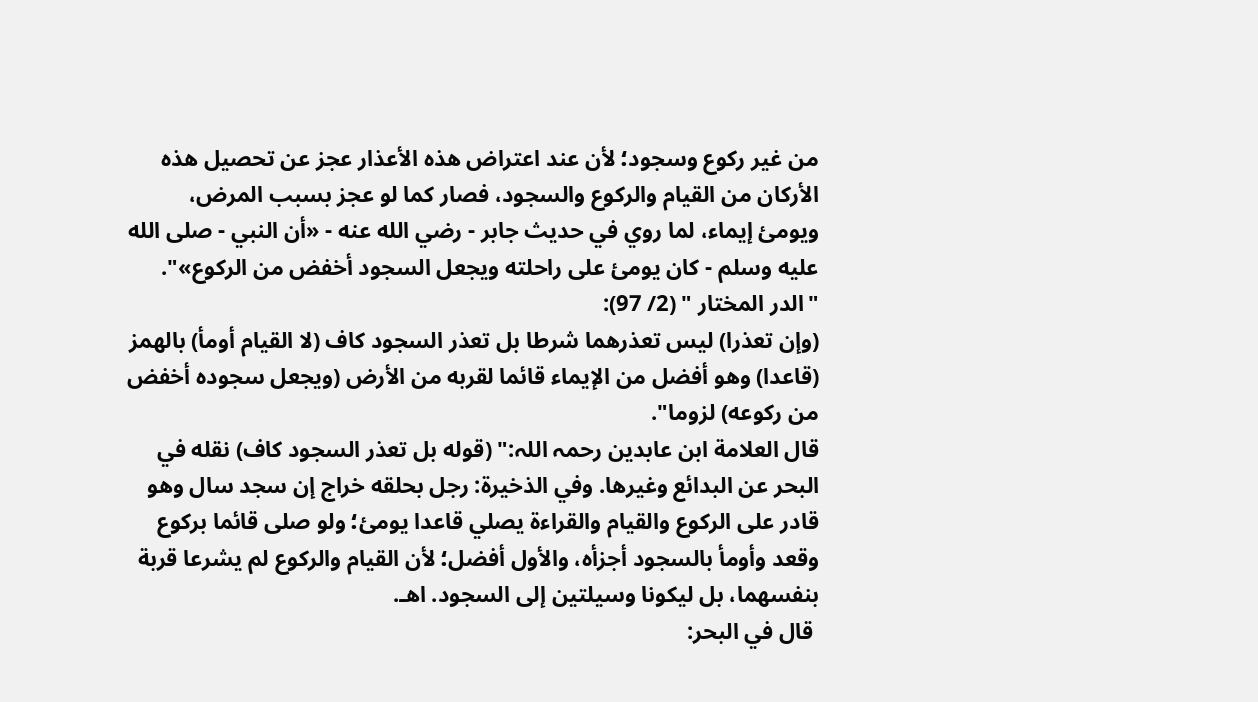من غير ركوع وسجود؛ لأن عند اعتراض هذه الأعذار عجز عن تحصيل هذه الأركان من القيام والركوع والسجود، فصار كما لو عجز بسبب المرض، ويومئ إيماء، لما روي في حديث جابر - رضي الله عنه - «أن النبي - صلى الله عليه وسلم - كان يومئ على راحلته ويجعل السجود أخفض من الركوع»".
"الدر المختار " (2/ 97):
(وإن تعذرا) ليس تعذرهما شرطا بل تعذر السجود كاف (لا القيام أومأ) بالهمز (قاعدا) وهو أفضل من الإيماء قائما لقربه من الأرض (ويجعل سجوده أخفض من ركوعه) لزوما".
قال العلامة ابن عابدین رحمہ اللہ:" (قوله بل تعذر السجود كاف) نقله في البحر عن البدائع وغيرها. وفي الذخيرة: رجل بحلقه خراج إن سجد سال وهو قادر على الركوع والقيام والقراءة يصلي قاعدا يومئ؛ ولو صلى قائما بركوع وقعد وأومأ بالسجود أجزأه، والأول أفضل؛ لأن القيام والركوع لم يشرعا قربة بنفسهما، بل ليكونا وسيلتين إلى السجود. اهـ.
 قال في البحر: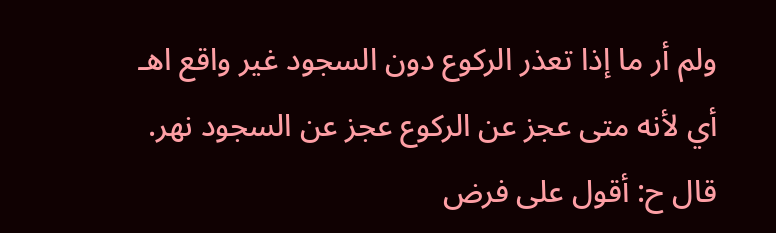ولم أر ما إذا تعذر الركوع دون السجود غير واقع اهـ أي لأنه متى عجز عن الركوع عجز عن السجود نهر. قال ح: أقول على فرض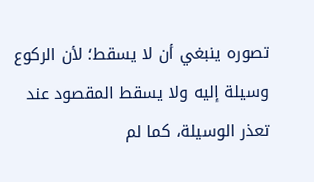تصوره ينبغي أن لا يسقط؛ لأن الركوع وسيلة إليه ولا يسقط المقصود عند تعذر الوسيلة، كما لم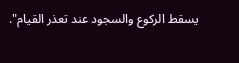يسقط الركوع والسجود عند تعذر القيام".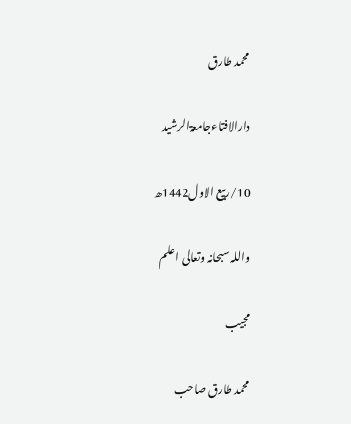محمد طارق

دارالافتاءجامعۃالرشید

10/ربیع الاول1442ھ

واللہ سبحانہ وتعالی اعلم

مجیب

محمد طارق صاحب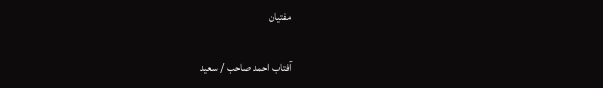مفتیان

آفتاب احمد صاحب / سعید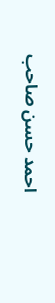احمد حسن صاحب